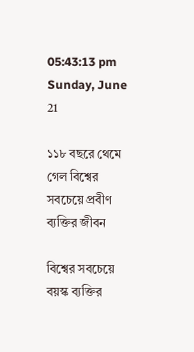05:43:13 pm
Sunday, June 21

১১৮ বছরে থেমে গেল বিশ্বের সবচেয়ে প্রবীণ ব্যক্তির জীবন

বিশ্বের সবচেয়ে বয়স্ক ব্যক্তির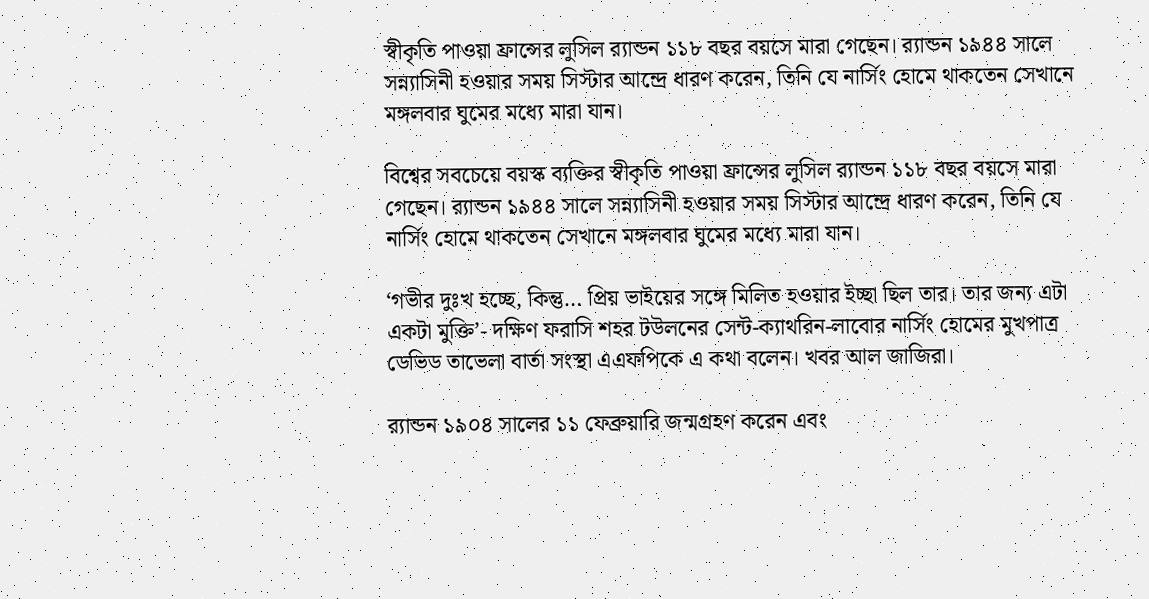স্বীকৃতি পাওয়া ফ্রান্সের লুসিল র‌্যান্ডন ১১৮ বছর বয়সে মারা গেছেন। র‌্যান্ডন ১৯৪৪ সালে সন্ন্যাসিনী হওয়ার সময় সিস্টার আন্দ্রে ধারণ করেন, তিনি যে নার্সিং হোমে থাকতেন সেখানে মঙ্গলবার ঘুমের মধ্যে মারা যান।

বিশ্বের সবচেয়ে বয়স্ক ব্যক্তির স্বীকৃতি পাওয়া ফ্রান্সের লুসিল র‌্যান্ডন ১১৮ বছর বয়সে মারা গেছেন। র‌্যান্ডন ১৯৪৪ সালে সন্ন্যাসিনী হওয়ার সময় সিস্টার আন্দ্রে ধারণ করেন, তিনি যে নার্সিং হোমে থাকতেন সেখানে মঙ্গলবার ঘুমের মধ্যে মারা যান।

‘গভীর দুঃখ হচ্ছে, কিন্তু… প্রিয় ভাইয়ের সঙ্গে মিলিত হওয়ার ইচ্ছা ছিল তার। তার জন্য এটা একটা মুক্তি’- দক্ষিণ ফরাসি শহর টউলনের সেন্ট-ক্যাথরিন-লাবোর নার্সিং হোমের মুখপাত্র ডেভিড তাভেলা বার্তা সংস্থা এএফপিকে এ কথা বলেন। খবর আল জাজিরা।

র‌্যান্ডন ১৯০৪ সালের ১১ ফেব্রুয়ারি জন্মগ্রহণ করেন এবং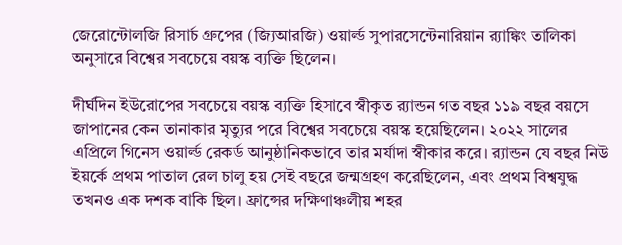জেরোন্টোলজি রিসার্চ গ্রুপের (জ্যিআরজি) ওয়ার্ল্ড সুপারসেন্টেনারিয়ান র‌্যাঙ্কিং তালিকা অনুসারে বিশ্বের সবচেয়ে বয়স্ক ব্যক্তি ছিলেন।

দীর্ঘদিন ইউরোপের সবচেয়ে বয়স্ক ব্যক্তি হিসাবে স্বীকৃত র‌্যান্ডন গত বছর ১১৯ বছর বয়সে জাপানের কেন তানাকার মৃত্যুর পরে বিশ্বের সবচেয়ে বয়স্ক হয়েছিলেন। ২০২২ সালের এপ্রিলে গিনেস ওয়ার্ল্ড রেকর্ড আনুষ্ঠানিকভাবে তার মর্যাদা স্বীকার করে। র‌্যান্ডন যে বছর নিউ ইয়র্কে প্রথম পাতাল রেল চালু হয় সেই বছরে জন্মগ্রহণ করেছিলেন, এবং প্রথম বিশ্বযুদ্ধ তখনও এক দশক বাকি ছিল। ফ্রান্সের দক্ষিণাঞ্চলীয় শহর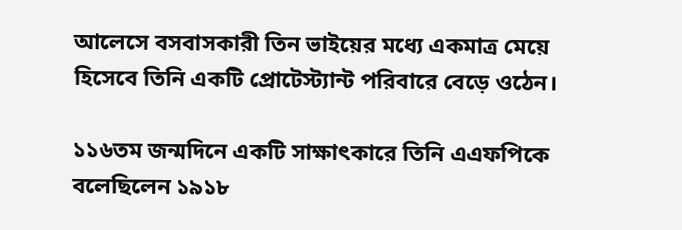আলেসে বসবাসকারী তিন ভাইয়ের মধ্যে একমাত্র মেয়ে হিসেবে তিনি একটি প্রোটেস্ট্যান্ট পরিবারে বেড়ে ওঠেন।

১১৬তম জন্মদিনে একটি সাক্ষাৎকারে তিনি এএফপিকে বলেছিলেন ১৯১৮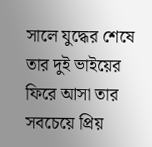সালে যুদ্ধের শেষে তার দুই ভাইয়ের ফিরে আসা তার সবচেয়ে প্রিয়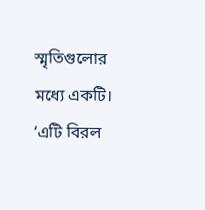স্মৃতিগুলোর মধ্যে একটি। ‘এটি বিরল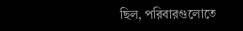ছিল, পরিবারগুলোতে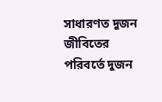সাধারণত দুজন জীবিতের পরিবর্তে দুজন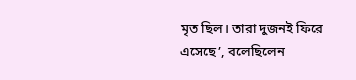মৃত ছিল। তারা দুজনই ফিরে এসেছে’, বলেছিলেন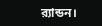র‌্যান্ডন।